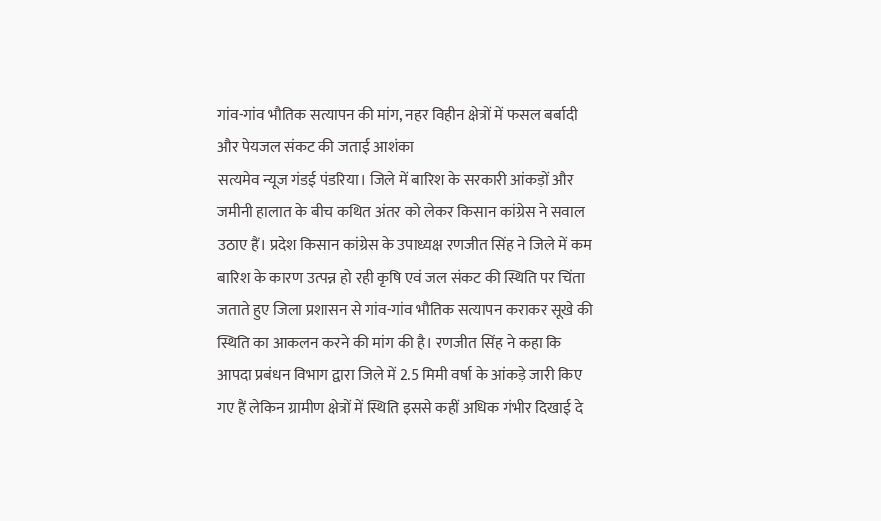गांव-गांव भौतिक सत्यापन की मांग, नहर विहीन क्षेत्रों में फसल बर्बादी और पेयजल संकट की जताई आशंका
सत्यमेव न्यूज गंडई पंडरिया। जिले में बारिश के सरकारी आंकड़ों और जमीनी हालात के बीच कथित अंतर को लेकर किसान कांग्रेस ने सवाल उठाए हैं। प्रदेश किसान कांग्रेस के उपाध्यक्ष रणजीत सिंह ने जिले में कम बारिश के कारण उत्पन्न हो रही कृषि एवं जल संकट की स्थिति पर चिंता जताते हुए जिला प्रशासन से गांव-गांव भौतिक सत्यापन कराकर सूखे की स्थिति का आकलन करने की मांग की है। रणजीत सिंह ने कहा कि आपदा प्रबंधन विभाग द्वारा जिले में 2.5 मिमी वर्षा के आंकड़े जारी किए गए हैं लेकिन ग्रामीण क्षेत्रों में स्थिति इससे कहीं अधिक गंभीर दिखाई दे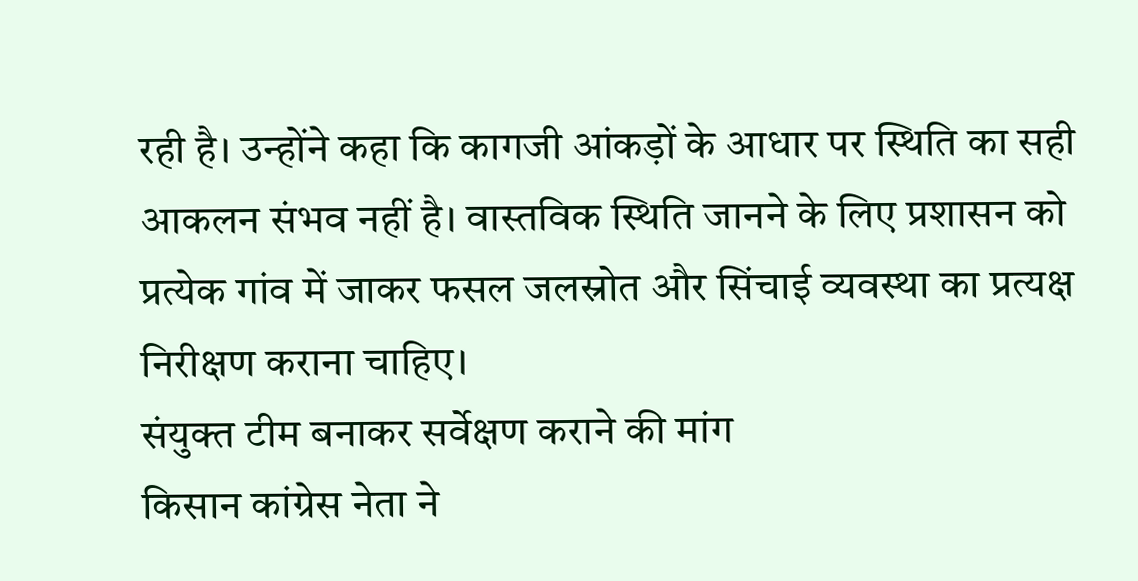रही है। उन्होंने कहा कि कागजी आंकड़ों के आधार पर स्थिति का सही आकलन संभव नहीं है। वास्तविक स्थिति जानने के लिए प्रशासन को प्रत्येक गांव में जाकर फसल जलस्रोत और सिंचाई व्यवस्था का प्रत्यक्ष निरीक्षण कराना चाहिए।
संयुक्त टीम बनाकर सर्वेक्षण कराने की मांग
किसान कांग्रेस नेता ने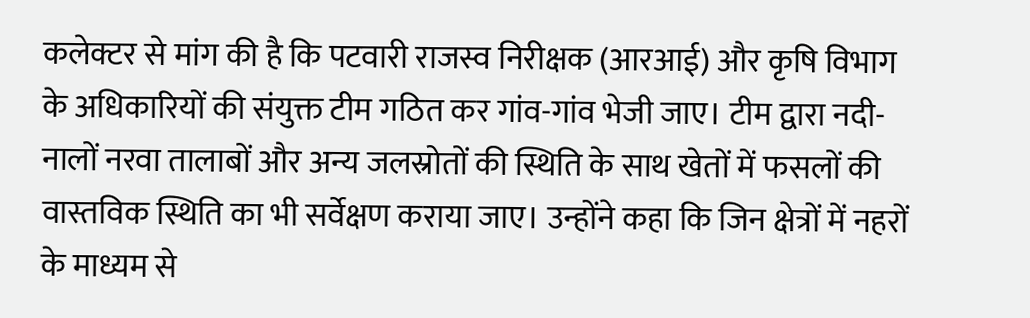कलेक्टर से मांग की है कि पटवारी राजस्व निरीक्षक (आरआई) और कृषि विभाग के अधिकारियों की संयुक्त टीम गठित कर गांव-गांव भेजी जाए। टीम द्वारा नदी-नालों नरवा तालाबों और अन्य जलस्रोतों की स्थिति के साथ खेतों में फसलों की वास्तविक स्थिति का भी सर्वेक्षण कराया जाए। उन्होंने कहा कि जिन क्षेत्रों में नहरों के माध्यम से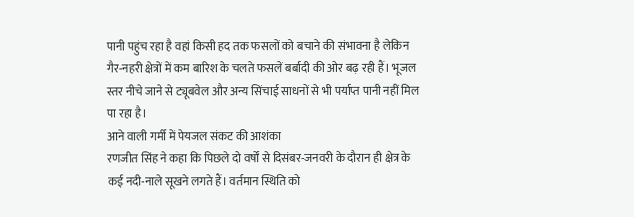पानी पहुंच रहा है वहां किसी हद तक फसलों को बचाने की संभावना है लेकिन गैर-नहरी क्षेत्रों में कम बारिश के चलते फसलें बर्बादी की ओर बढ़ रही हैं। भूजल स्तर नीचे जाने से ट्यूबवेल और अन्य सिंचाई साधनों से भी पर्याप्त पानी नहीं मिल पा रहा है।
आने वाली गर्मी में पेयजल संकट की आशंका
रणजीत सिंह ने कहा कि पिछले दो वर्षों से दिसंबर-जनवरी के दौरान ही क्षेत्र के कई नदी-नाले सूखने लगते हैं। वर्तमान स्थिति को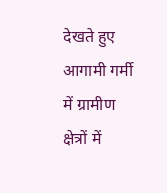देखते हुए आगामी गर्मी में ग्रामीण क्षेत्रों में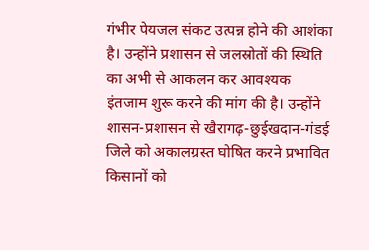गंभीर पेयजल संकट उत्पन्न होने की आशंका है। उन्होंने प्रशासन से जलस्रोतों की स्थिति का अभी से आकलन कर आवश्यक इंतजाम शुरू करने की मांग की है। उन्होंने शासन-प्रशासन से खैरागढ़-छुईखदान-गंडई जिले को अकालग्रस्त घोषित करने प्रभावित किसानों को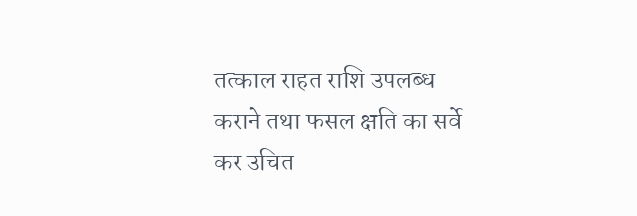तत्काल राहत राशि उपलब्ध कराने तथा फसल क्षति का सर्वे कर उचित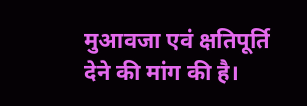मुआवजा एवं क्षतिपूर्ति देने की मांग की है।